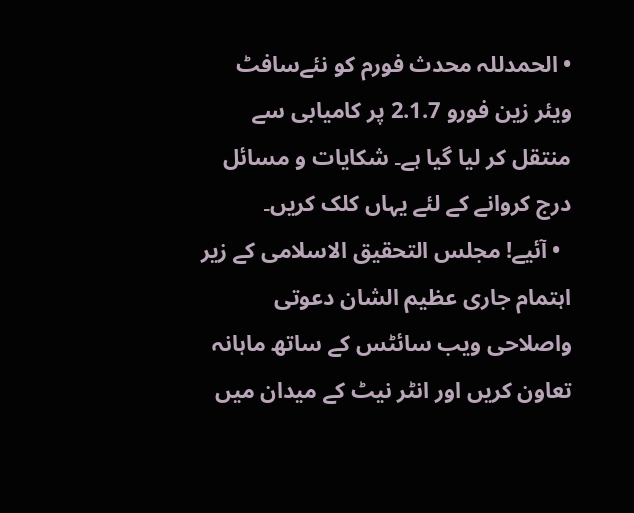• الحمدللہ محدث فورم کو نئےسافٹ ویئر زین فورو 2.1.7 پر کامیابی سے منتقل کر لیا گیا ہے۔ شکایات و مسائل درج کروانے کے لئے یہاں کلک کریں۔
  • آئیے! مجلس التحقیق الاسلامی کے زیر اہتمام جاری عظیم الشان دعوتی واصلاحی ویب سائٹس کے ساتھ ماہانہ تعاون کریں اور انٹر نیٹ کے میدان میں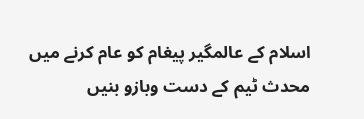اسلام کے عالمگیر پیغام کو عام کرنے میں محدث ٹیم کے دست وبازو بنیں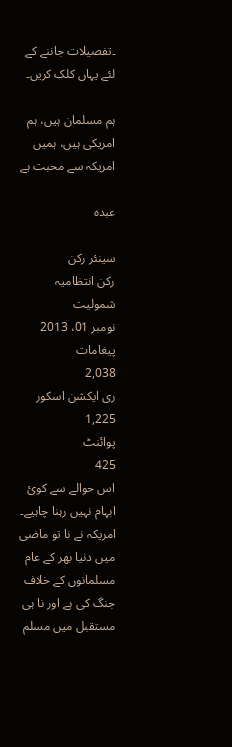۔تفصیلات جاننے کے لئے یہاں کلک کریں۔

ہم مسلمان ہیں، ہم امریکی ہیں، ہمیں امریکہ سے محبت ہے

عبدہ

سینئر رکن
رکن انتظامیہ
شمولیت
نومبر 01، 2013
پیغامات
2,038
ری ایکشن اسکور
1,225
پوائنٹ
425
اس حوالے سے کوئ ابہام نہيں رہنا چاہيے۔ امريکہ نے نا تو ماضی ميں دنيا بھر کے عام مسلمانوں کے خلاف جنگ کی ہے اور نا ہی مستقبل ميں مسلم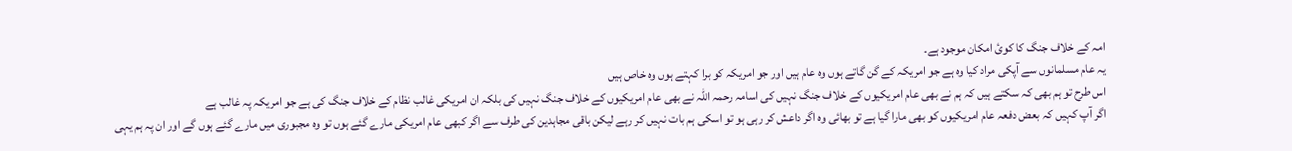امہ کے خلاف جنگ کا کوئ امکان موجود ہے۔
یہ عام مسلمانوں سے آپکی مراد کیا وہ ہے جو امریکہ کے گن گاتے ہوں وہ عام ہیں اور جو امریکہ کو برا کہتے ہوں وہ خاص ہیں
اس طرح تو ہم بھی کہ سکتے ہیں کہ ہم نے بھی عام امریکیوں کے خلاف جنگ نہیں کی اسامہ رحمہ اللہ نے بھی عام امریکیوں کے خلاف جنگ نہیں کی بلکہ ان امریکی غالب نظام کے خلاف جنگ کی ہے جو امریکہ پہ غالب ہے
اگر آپ کہیں کہ بعض دفعہ عام امریکیوں کو بھی مارا گیا ہے تو بھائی وہ اگر داعش کر رہی ہو تو اسکی ہم بات نہیں کر رہے لیکن باقی مجاہدین کی طرف سے اگر کبھی عام امریکی مارے گئے ہوں تو وہ مجبوری میں مارے گئے ہوں گے اور ان پہ ہم یہی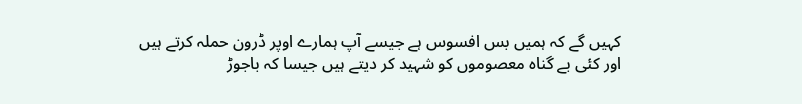کہیں گے کہ ہمیں بس افسوس ہے جیسے آپ ہمارے اوپر ڈرون حملہ کرتے ہیں اور کئی بے گناہ معصوموں کو شہید کر دیتے ہیں جیسا کہ باجوڑ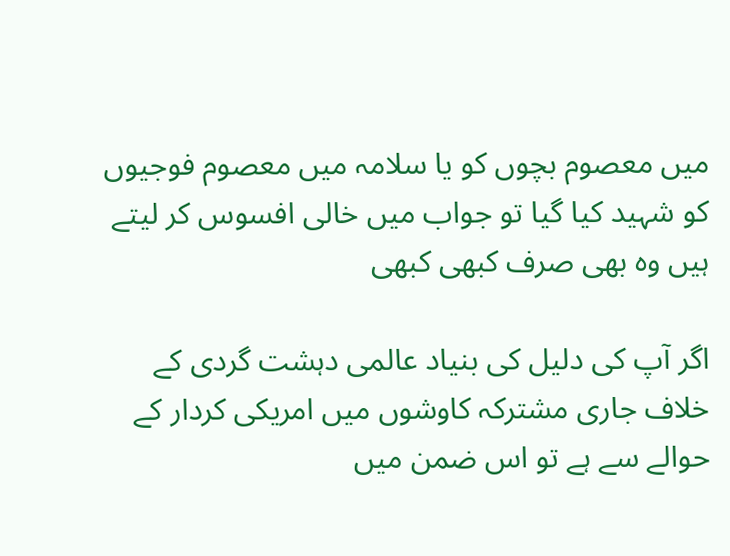میں معصوم بچوں کو یا سلامہ میں معصوم فوجیوں کو شہید کیا گیا تو جواب میں خالی افسوس کر لیتے ہیں وہ بھی صرف کبھی کبھی

اگر آپ کی دليل کی بنياد عالمی دہشت گردی کے خلاف جاری مشترکہ کاوشوں ميں امريکی کردار کے حوالے سے ہے تو اس ضمن ميں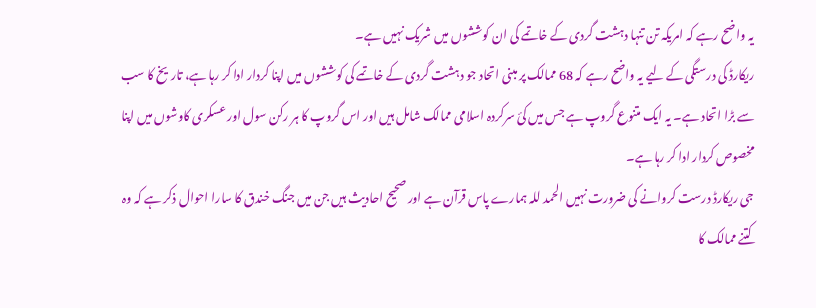يہ واضح رہے کہ امريکہ تن تنہا دہشت گردی کے خاتمے کی ان کوششوں ميں شريک نہيں ہے۔
ريکارڈ کی درستگی کے ليے يہ واضح رہے کہ 68 ممالک پر مبنی اتحاد جو دہشت گردی کے خاتمے کی کوششوں ميں اپنا کردار ادا کر رہا ہے، تاريخ کا سب سے بڑا اتحاد ہے۔ يہ ايک متنوع گروپ ہے جس ميں کئ سرکردہ اسلامی ممالک شامل ہيں اور اس گروپ کا ہر رکن سول اور عسکری کاوشوں ميں اپنا مخصوص کردار ادا کر رہا ہے۔
جی ریکارڈ درست کروانے کی ضرورت نہیں الحمد للہ ہمارے پاس قرآن ہے اور صحیح احادیث ہیں جن میں جنگ خندق کا سارا احوال ذکر ہے کہ وہ کتنے ممالک کا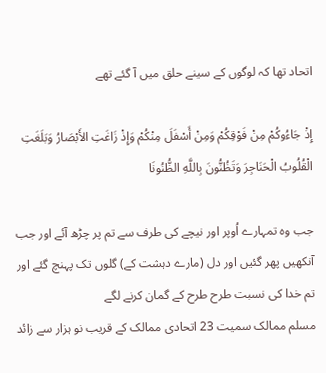اتحاد تھا کہ لوگوں کے سینے حلق میں آ گئے تھے

إِذْ جَاءُوكُمْ مِنْ فَوْقِكُمْ وَمِنْ أَسْفَلَ مِنْكُمْ وَإِذْ زَاغَتِ الأَبْصَارُ وَبَلَغَتِ الْقُلُوبُ الْحَنَاجِرَ وَتَظُنُّونَ بِاللَّهِ الظُّنُونَا

جب وہ تمہارے اُوپر اور نیچے کی طرف سے تم پر چڑھ آئے اور جب آنکھیں پھر گئیں اور دل (مارے دہشت کے) گلوں تک پہنچ گئے اور تم خدا کی نسبت طرح طرح کے گمان کرنے لگے
مسلم ممالک سميت 23 اتحادی ممالک کے قريب نو ہزار سے زائد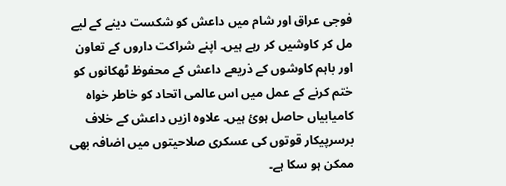فوجی عراق اور شام ميں داعش کو شکست دينے کے ليے مل کر کاوشيں کر رہے ہيں۔ اپنے شراکت داروں کے تعاون اور باہم کاوشوں کے ذريعے داعش کے محفوظ ٹھکانوں کو ختم کرنے کے عمل ميں اس عالمی اتحاد کو خاطر خواہ کاميابياں حاصل ہوئ ہيں۔ علاوہ ازيں داعش کے خلاف برسرپيکار قوتوں کی عسکری صلاحيتوں ميں اضافہ بھی ممکن ہو سکا ہے۔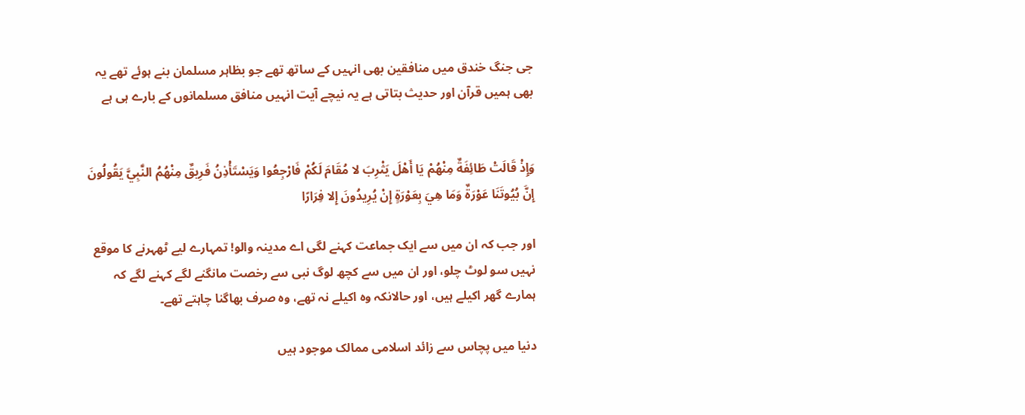جی جنگ خندق میں منافقین بھی انہیں کے ساتھ تھے جو بظاہر مسلمان بنے ہوئے تھے یہ بھی ہمیں قرآن اور حدیث بتاتی ہے یہ نیچے آیت انہیں منافق مسلمانوں کے بارے ہی ہے


وَإِذْ قَالَتْ طَائِفَةٌ مِنْهُمْ يَا أَهْلَ يَثْرِبَ لا مُقَامَ لَكُمْ فَارْجِعُوا وَيَسْتَأْذِنُ فَرِيقٌ مِنْهُمُ النَّبِيَّ يَقُولُونَ إِنَّ بُيُوتَنَا عَوْرَةٌ وَمَا هِيَ بِعَوْرَةٍ إِنْ يُرِيدُونَ إِلا فِرَارًا

اور جب کہ ان میں سے ایک جماعت کہنے لگی اے مدینہ والو! تمہارے لیے ٹھہرنے کا موقع نہیں سو لوٹ چلو، اور ان میں سے کچھ لوگ نبی سے رخصت مانگنے لگے کہنے لگے کہ ہمارے گھر اکیلے ہیں، اور حالانکہ وہ اکیلے نہ تھے، وہ صرف بھاگنا چاہتے تھے۔

دنيا ميں پچاس سے زائد اسلامی ممالک موجود ہيں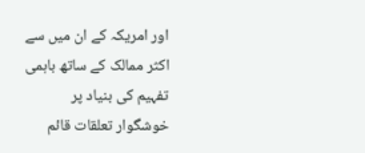اور امريکہ کے ان ميں سے اکثر ممالک کے ساتھ باہمی تفہيم کی بنياد پر خوشگوار تعلقات قائم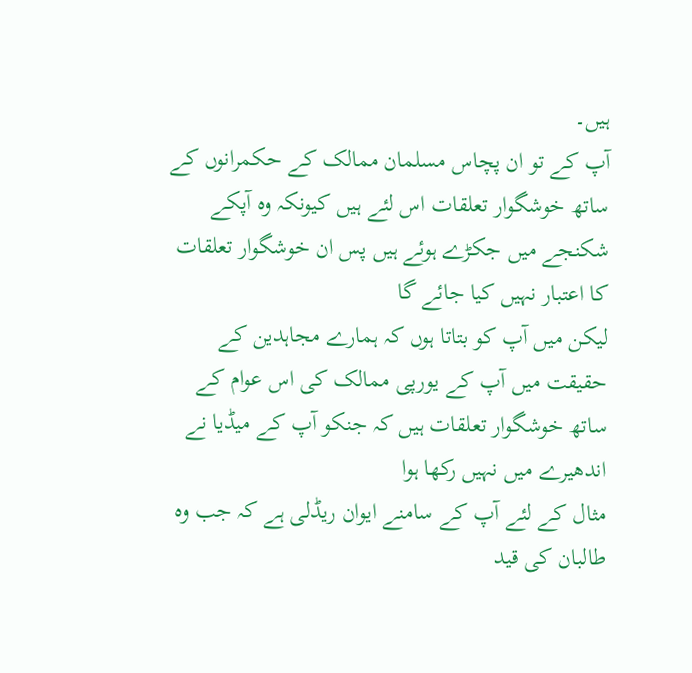ہيں۔
آپ کے تو ان پچاس مسلمان ممالک کے حکمرانوں کے ساتھ خوشگوار تعلقات اس لئے ہیں کیونکہ وہ آپکے شکنجے میں جکڑے ہوئے ہیں پس ان خوشگوار تعلقات کا اعتبار نہیں کیا جائے گا
لیکن میں آپ کو بتاتا ہوں کہ ہمارے مجاہدین کے حقیقت میں آپ کے یورپی ممالک کی اس عوام کے ساتھ خوشگوار تعلقات ہیں کہ جنکو آپ کے میڈیا نے اندھیرے میں نہیں رکھا ہوا
مثال کے لئے آپ کے سامنے ایوان ریڈلی ہے کہ جب وہ طالبان کی قید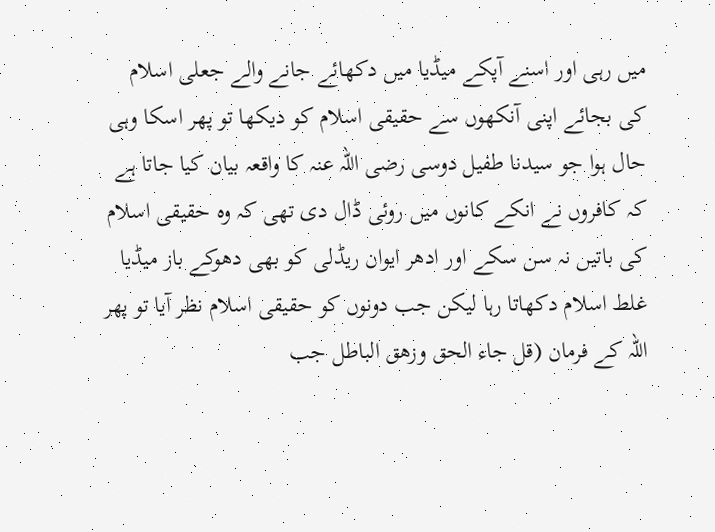میں رہی اور اسنے آپکے میڈیا میں دکھائے جانے والے جعلی اسلام کی بجائے اپنی آنکھوں سے حقیقی اسلام کو دیکھا تو پھر اسکا وہی حال ہوا جو سیدنا طفیل دوسی رضی اللہ عنہ کا واقعہ بیان کیا جاتا ہے کہ کافروں نے انکے کانوں میں روئی ڈال دی تھی کہ وہ حقیقی اسلام کی باتیں نہ سن سکے اور ادھر ایوان ریڈلی کو بھی دھوکے باز میڈیا غلط اسلام دکھاتا رہا لیکن جب دونوں کو حقیقی اسلام نظر آیا تو پھر اللہ کے فرمان (قل جاء الحق وزھق الباطل جب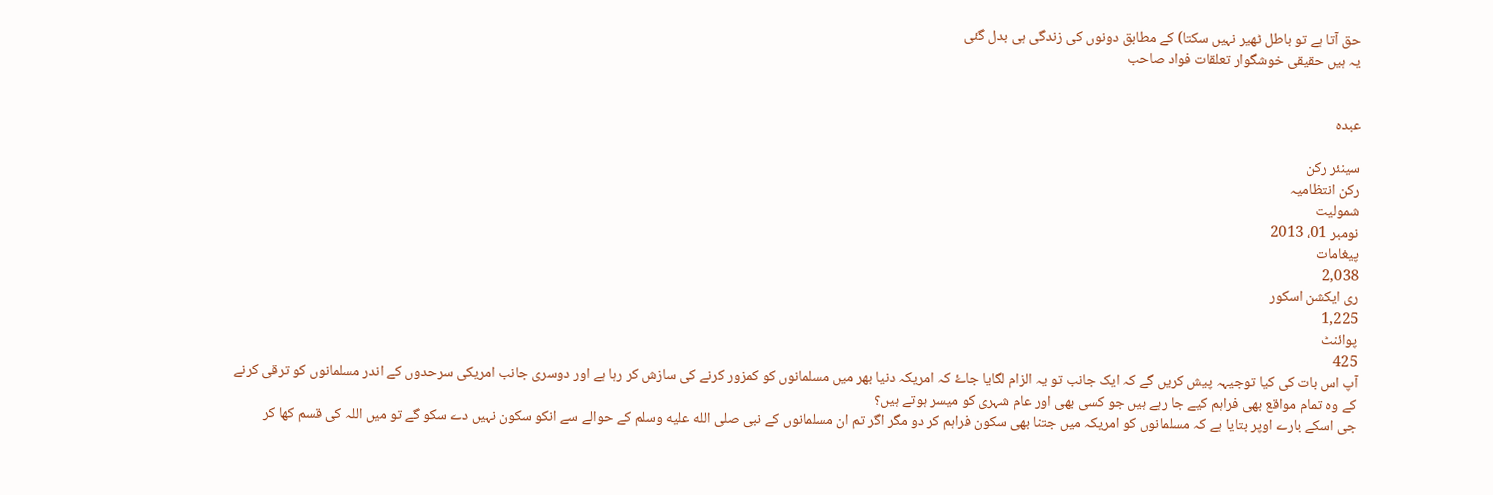حق آتا ہے تو باطل ٹھیر نہیں سکتا) کے مطابق دونوں کی زندگی ہی بدل گئی
یہ ہیں حقیقی خوشگوار تعلقات فواد صاحب


عبدہ

سینئر رکن
رکن انتظامیہ
شمولیت
نومبر 01، 2013
پیغامات
2,038
ری ایکشن اسکور
1,225
پوائنٹ
425
آپ اس بات کی کيا توجيہہ پيش کريں گے کہ ايک جانب تو يہ الزام لگايا جاۓ کہ امريکہ دنيا بھر ميں مسلمانوں کو کمزور کرنے کی سازش کر رہا ہے اور دوسری جانب امريکی سرحدوں کے اندر مسلمانوں کو ترقی کرنے کے وہ تمام مواقع بھی فراہم کيے جا رہے ہيں جو کسی بھی اور عام شہری کو ميسر ہوتے ہيں؟
جی اسکے بارے اوپر بتایا ہے کہ مسلمانوں کو امریکہ میں جتنا بھی سکون فراہم کر دو مگر اگر تم ان مسلمانوں کے نبی صلى الله عليه وسلم کے حوالے سے انکو سکون نہیں دے سکو گے تو میں اللہ کی قسم کھا کر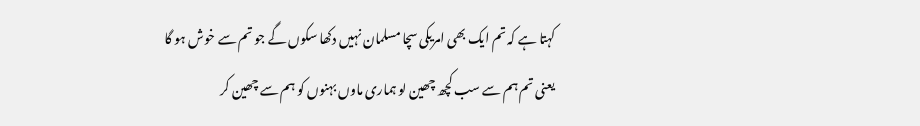کہتا ہے کہ تم ایک بھی امریکی سچا مسلمان نہیں دکھا سکوں گے جو تم سے خوش ہو گا
یعنی تم ہم سے سب کچھ چھین لو ہماری ماوں بہنوں کو ہم سے چھین کر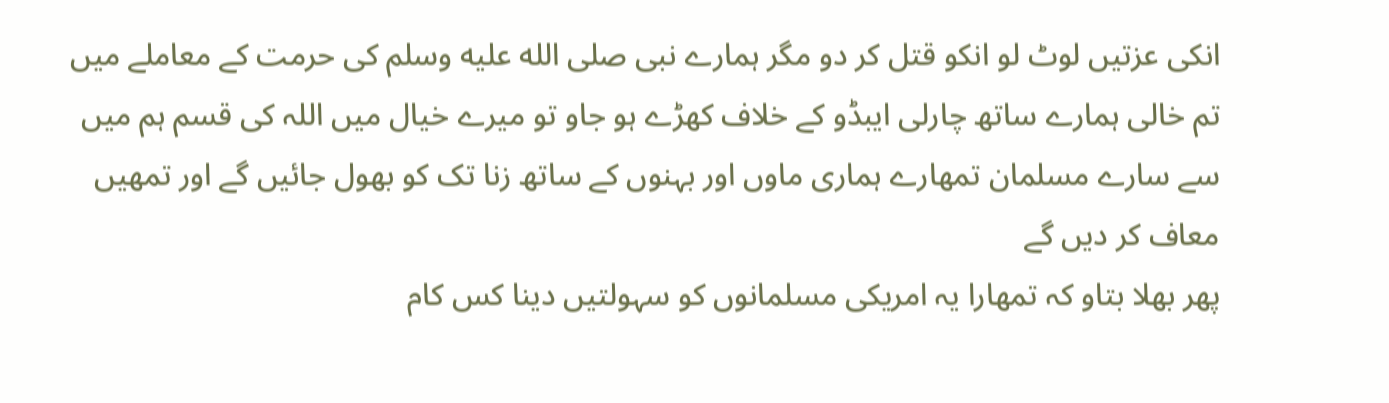انکی عزتیں لوٹ لو انکو قتل کر دو مگر ہمارے نبی صلى الله عليه وسلم کی حرمت کے معاملے میں تم خالی ہمارے ساتھ چارلی ایبڈو کے خلاف کھڑے ہو جاو تو میرے خیال میں اللہ کی قسم ہم میں سے سارے مسلمان تمھارے ہماری ماوں اور بہنوں کے ساتھ زنا تک کو بھول جائیں گے اور تمھیں معاف کر دیں گے
پھر بھلا بتاو کہ تمھارا یہ امریکی مسلمانوں کو سہولتیں دینا کس کام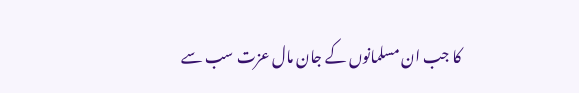کا جب ان مسلمانوں کے جان مال عزت سب سے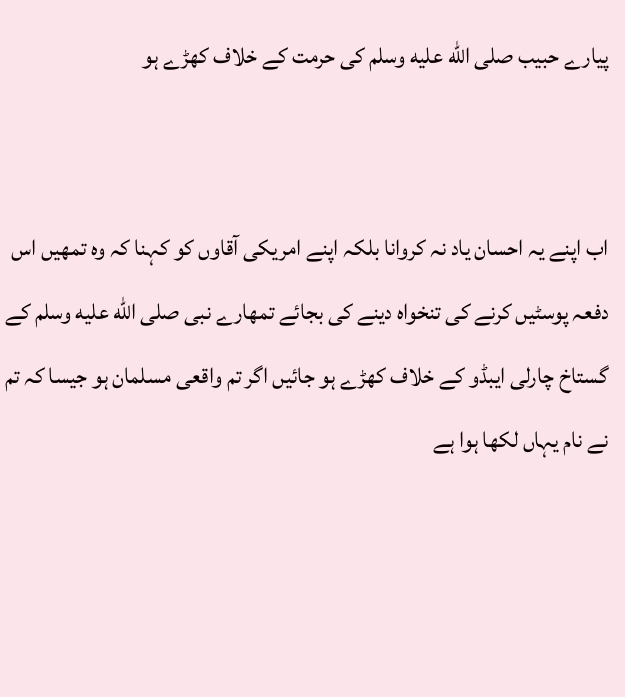پیارے حبیب صلى الله عليه وسلم کی حرمت کے خلاف کھڑے ہو


اب اپنے یہ احسان یاد نہ کروانا بلکہ اپنے امریکی آقاوں کو کہنا کہ وہ تمھیں اس دفعہ پوسٹیں کرنے کی تنخواہ دینے کی بجائے تمھارے نبی صلى الله عليه وسلم کے گستاخ چارلی ایبڈو کے خلاف کھڑے ہو جائیں اگر تم واقعی مسلمان ہو جیسا کہ تم نے نام یہاں لکھا ہوا ہے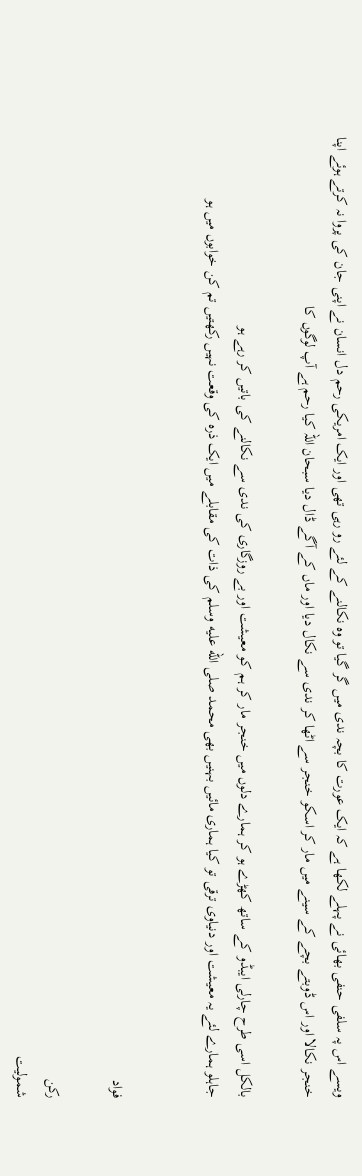ویسے اس پہ سلفی حنفی بھائی نے پہلے لکھا ہے کہ ایک عورت کا بچہ ندی میں گر گیا تو وہ نکالنے کے لئے رو رہی تھی اور ایک امریکی رحم دل انسان نے اپنی جان کی پروا نہ کرتے ہوئے اپنا خنجر نکالا اور اس ڈوبتے بچے کے سینے میں مار کر اسکو خنجر سے اٹھا کر ندی سے نکال دیا اور ماں کے آگے ڈال دیا سبحان اللہ کیا رحم ہے آپ لوگوں کا

بالکل اسی طرح چارلی ایبڈو کے ساتھ کھڑے ہو کر ہمارے دلوں میں خنجر مار کر ہم کو معیشت اور بے روزگاری کی ندی سے نکالنے کی باتیں کر رہے ہو
جاہلو ہمارے لئے یہ معیشت اور دنیاوی ترقی تو کیا ہماری مائیں بہنیں بھی محمد صلى الله عليه وسلم کی ذات کی مقابلے میں ایک ذرہ کی وقعت نہیں رکھتیں تم کن خوابوں میں ہو


فواد

رکن
شمولیت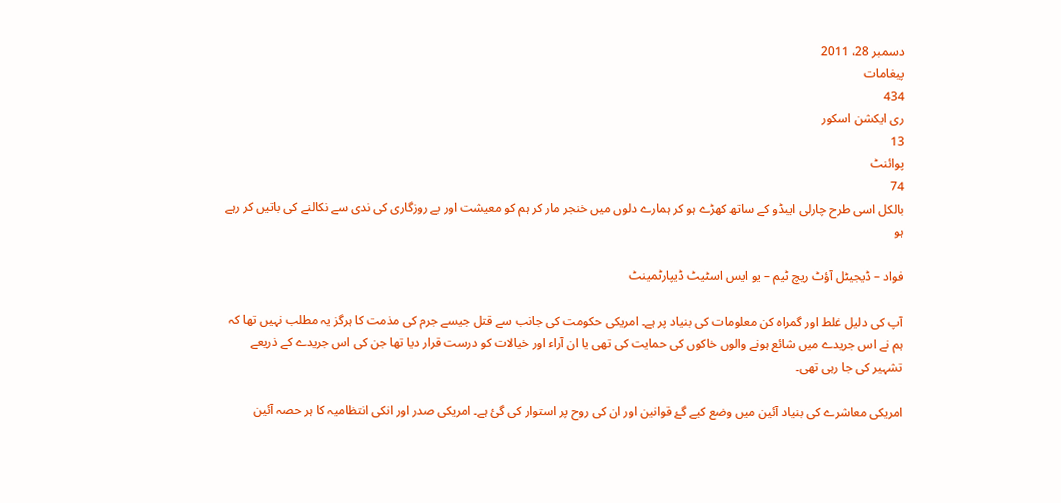دسمبر 28، 2011
پیغامات
434
ری ایکشن اسکور
13
پوائنٹ
74
بالکل اسی طرح چارلی ایبڈو کے ساتھ کھڑے ہو کر ہمارے دلوں میں خنجر مار کر ہم کو معیشت اور بے روزگاری کی ندی سے نکالنے کی باتیں کر رہے ہو

فواد – ڈيجيٹل آؤٹ ريچ ٹيم – يو ايس اسٹيٹ ڈيپارٹمينٹ

آپ کی دليل غلط اور گمراہ کن معلومات کی بنياد پر ہے۔ امريکی حکومت کی جانب سے قتل جيسے جرم کی مذمت کا ہرگز يہ مطلب نہيں تھا کہ ہم نے اس جريدے ميں شائع ہونے والوں خاکوں کی حمايت کی تھی يا ان آراء اور خيالات کو درست قرار ديا تھا جن کی اس جريدے کے ذريعے تشہير کی جا رہی تھی۔

امريکی معاشرے کی بنياد آئين ميں وضع کيے گۓ قوانين اور ان کی روح پر استوار کی گئ ہے۔ امريکی صدر اور انکی انتظاميہ کا ہر حصہ آئين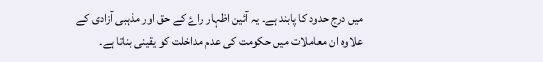ميں درج حدود کا پابند ہے۔ يہ آئين اظہار راۓ کے حق اور مذہبی آزادی کے علاوہ ان معاملات ميں حکومت کی عدم مداخلت کو يقينی بناتا ہے۔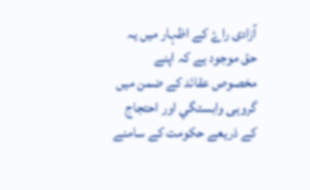آزادی راۓ کے اظہار ميں يہ حق موجود ہے کہ اپنے مخصوص عقائد کے ضمن ميں گروہی وابستگي اور احتجاج کے ذريعے حکومت کے سامنے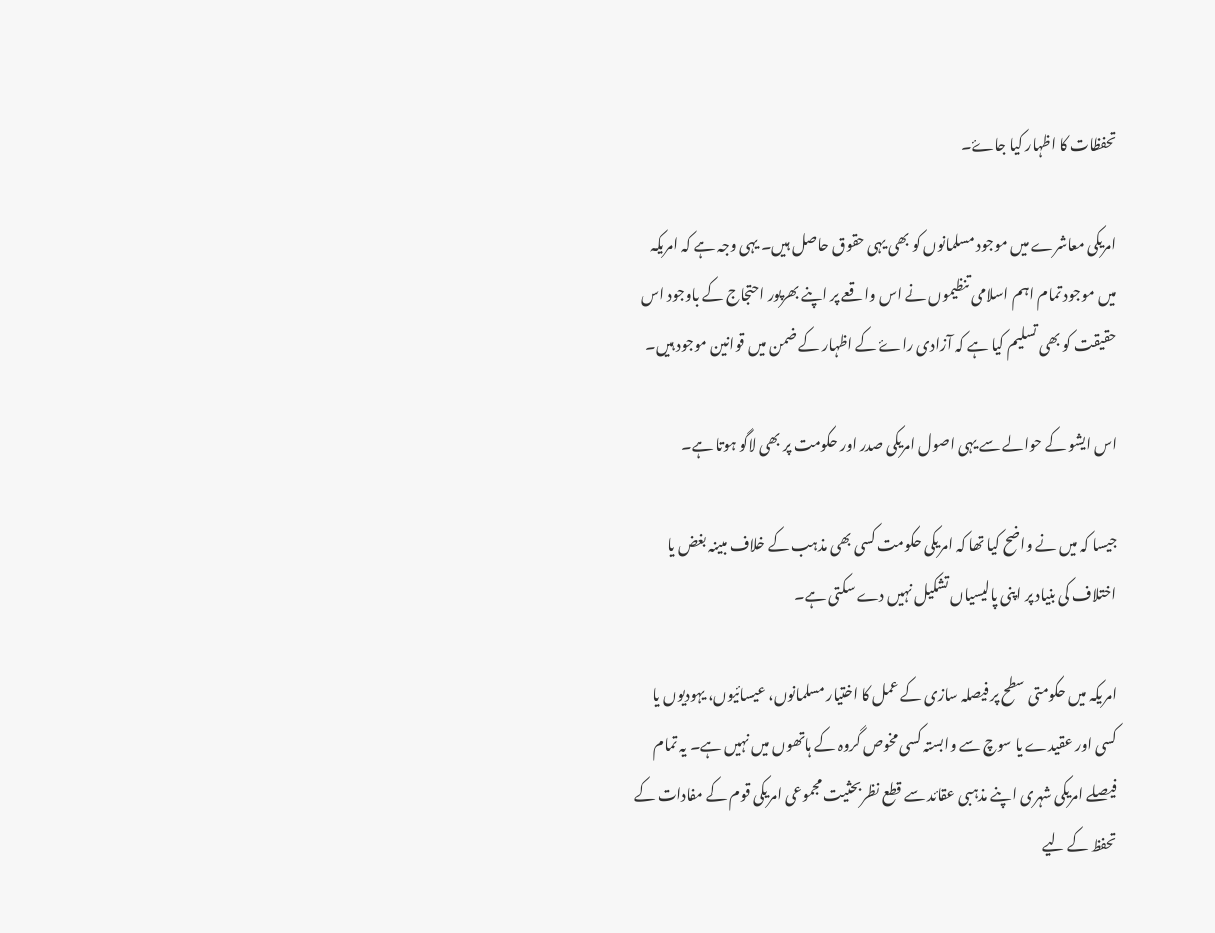تحفظات کا اظہار کيا جاۓ۔

امريکی معاشرے ميں موجود مسلمانوں کو بھی يہی حقوق حاصل ہيں۔ يہی وجہ ہے کہ امريکہ ميں موجود تمام اہم اسلامی تنظيموں نے اس واقعے پر اپنے بھرپور احتجاج کے باوجود اس حقيقت کو بھی تسليم کيا ہے کہ آزادی راۓ کے اظہار کے ضمن ميں قوانين موجود ہيں۔

اس ايشو کے حوالے سے يہی اصول امريکی صدر اور حکومت پر بھی لاگو ہوتا ہے۔

جيسا کہ ميں نے واضح کيا تھا کہ امريکی حکومت کسی بھی مذہب کے خلاف مبينہ بغض يا اختلاف کی بنياد پر اپنی پاليسياں تشکيل نہيں دے سکتی ہے۔

امريکہ ميں حکومتی سطح پر فيصلہ سازی کے عمل کا اختيار مسلمانوں، عيسائيوں، يہوديوں يا کسی اور عقيدے يا سوچ سے وابستہ کسی مخوص گروہ کے ہاتھوں ميں نہيں ہے۔ يہ تمام فيصلے امريکی شہری اپنے مذہبی عقائد سے قطع نظربحثيت مجموعی امريکی قوم کے مفادات کے تحفظ کے ليے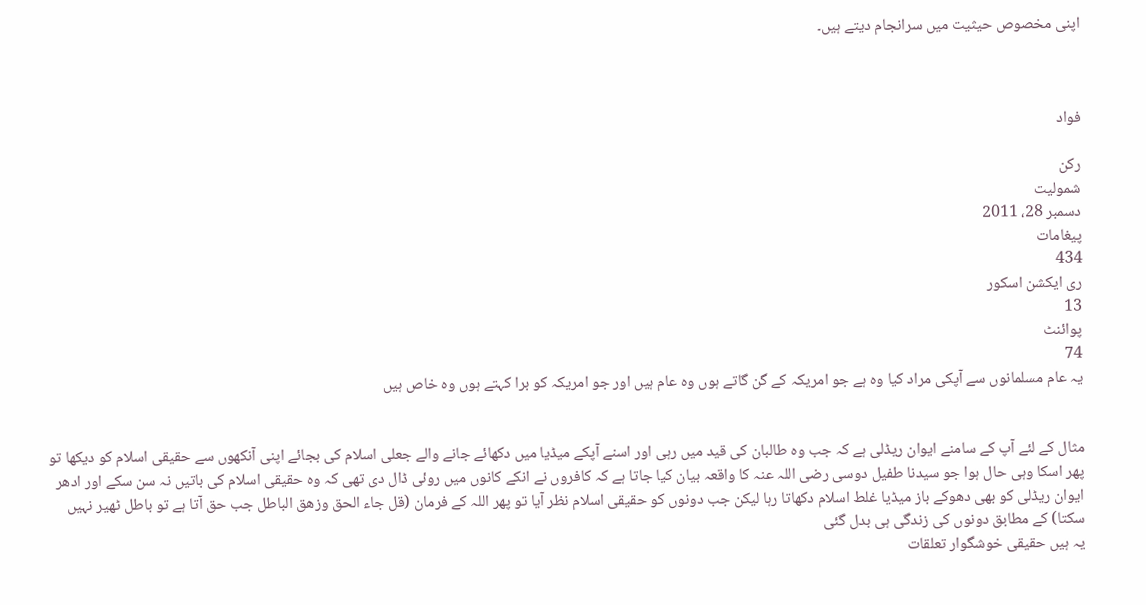اپنی مخصوص حيثيت ميں سرانجام ديتے ہيں۔



فواد

رکن
شمولیت
دسمبر 28، 2011
پیغامات
434
ری ایکشن اسکور
13
پوائنٹ
74
یہ عام مسلمانوں سے آپکی مراد کیا وہ ہے جو امریکہ کے گن گاتے ہوں وہ عام ہیں اور جو امریکہ کو برا کہتے ہوں وہ خاص ہیں


مثال کے لئے آپ کے سامنے ایوان ریڈلی ہے کہ جب وہ طالبان کی قید میں رہی اور اسنے آپکے میڈیا میں دکھائے جانے والے جعلی اسلام کی بجائے اپنی آنکھوں سے حقیقی اسلام کو دیکھا تو پھر اسکا وہی حال ہوا جو سیدنا طفیل دوسی رضی اللہ عنہ کا واقعہ بیان کیا جاتا ہے کہ کافروں نے انکے کانوں میں روئی ڈال دی تھی کہ وہ حقیقی اسلام کی باتیں نہ سن سکے اور ادھر ایوان ریڈلی کو بھی دھوکے باز میڈیا غلط اسلام دکھاتا رہا لیکن جب دونوں کو حقیقی اسلام نظر آیا تو پھر اللہ کے فرمان (قل جاء الحق وزھق الباطل جب حق آتا ہے تو باطل ٹھیر نہیں سکتا) کے مطابق دونوں کی زندگی ہی بدل گئی
یہ ہیں حقیقی خوشگوار تعلقات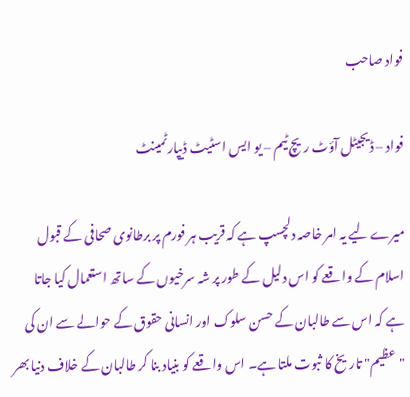فواد صاحب

فواد – ڈيجيٹل آؤٹ ريچ ٹيم – يو ايس اسٹيٹ ڈيپارٹمينٹ

ميرے ليے يہ امر خاصہ دلچسپ ہے کہ قريب ہر فورم پر برطانوی صحافی کے قبول اسلام کے واقعے کو اس دليل کے طور پر شہ سرخيوں کے ساتھ استعمال کيا جاتا ہے کہ اس سے طالبان کے حسن سلوک اور انسانی حقوق کے حوالے سے ان کی "عظيم" تاريخ کا ثبوت ملتا ہے۔ اس واقعے کو بنياد بنا کر طالبان کے خلاف دنيا بھر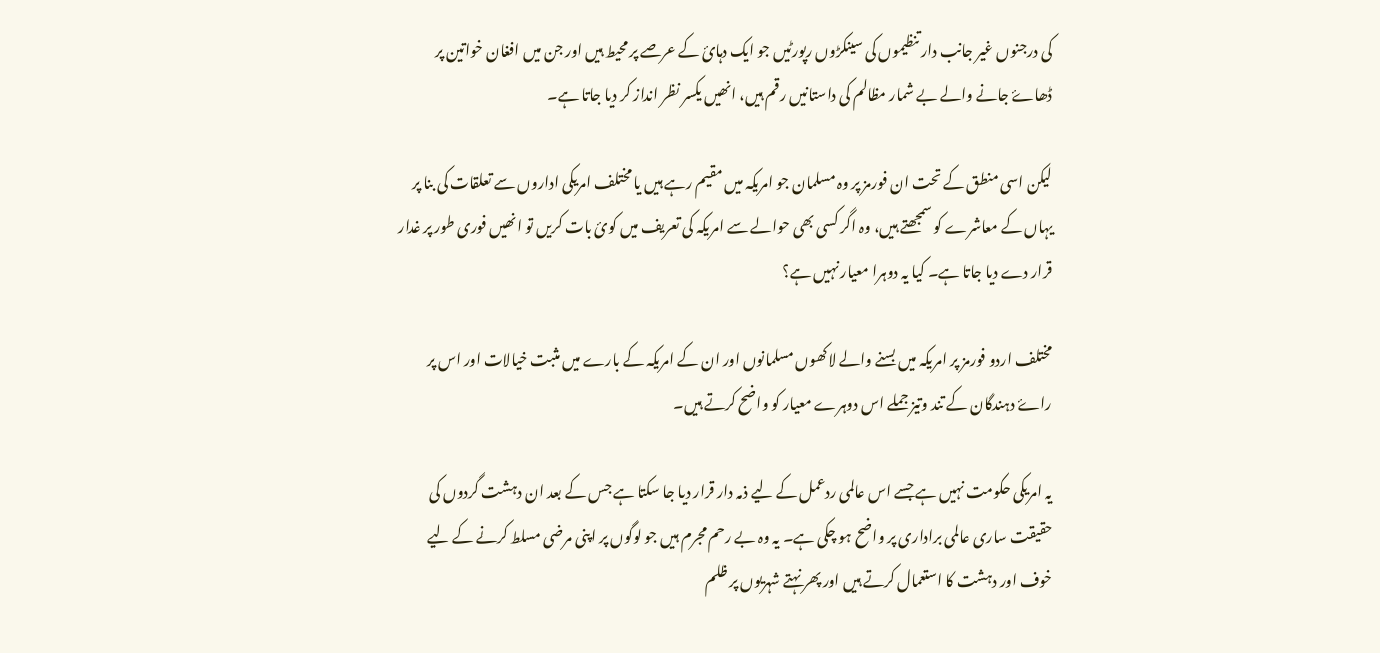کی درجنوں غير جانب دار تنظيموں کی سينکڑوں رپورٹيں جو ايک دہائ کے عرصے پر محيط ہيں اور جن ميں افغان خواتين پر ڈھاۓ جانے والے بے شمار مظالم کی داستانيں رقم ہيں، انھيں يکسر نظر انداز کر ديا جاتا ہے۔

ليکن اسی منطق کے تحت ان فورمز پر وہ مسلمان جو امريکہ ميں مقيم رہے ہيں يا مختلف امريکی اداروں سے تعلقات کی بنا پر يہاں کے معاشرے کو سمجھتے ہيں، وہ اگر کسی بھی حوالے سے امريکہ کی تعريف ميں کوئ بات کريں تو انھيں فوری طور پر غدار قرار دے ديا جاتا ہے۔ کيا يہ دوہرا معيار نہيں ہے؟

مختلف اردو فورمز پر امريکہ ميں بسنے والے لاکھوں مسلمانوں اور ان کے امريکہ کے بارے ميں مثبت خيالات اور اس پر راۓ دہندگان کے تند وتيز جملے اس دوہرے معيار کو واضح کرتے ہيں۔

يہ امريکی حکومت نہيں ہے جسے اس عالمی ردعمل کے ليے ذمہ دار قرار ديا جا سکتا ہے جس کے بعد ان دہشت گردوں کی حقيقت ساری عالمی براداری پر واضح ہو چکی ہے۔ يہ وہ بے رحم مجرم ہيں جو لوگوں پر اپنی مرضی مسلط کرنے کے ليے خوف اور دہشت کا استعمال کرتے ہيں اور پھر نہتے شہريوں پر ظلم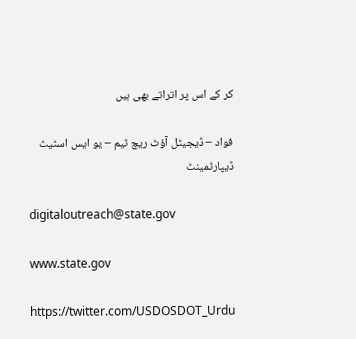کر کے اس پر اتراتے بھی ہيں

فواد – ڈيجيٹل آؤٹ ريچ ٹيم – يو ايس اسٹيٹ ڈيپارٹمينٹ

digitaloutreach@state.gov

www.state.gov

https://twitter.com/USDOSDOT_Urdu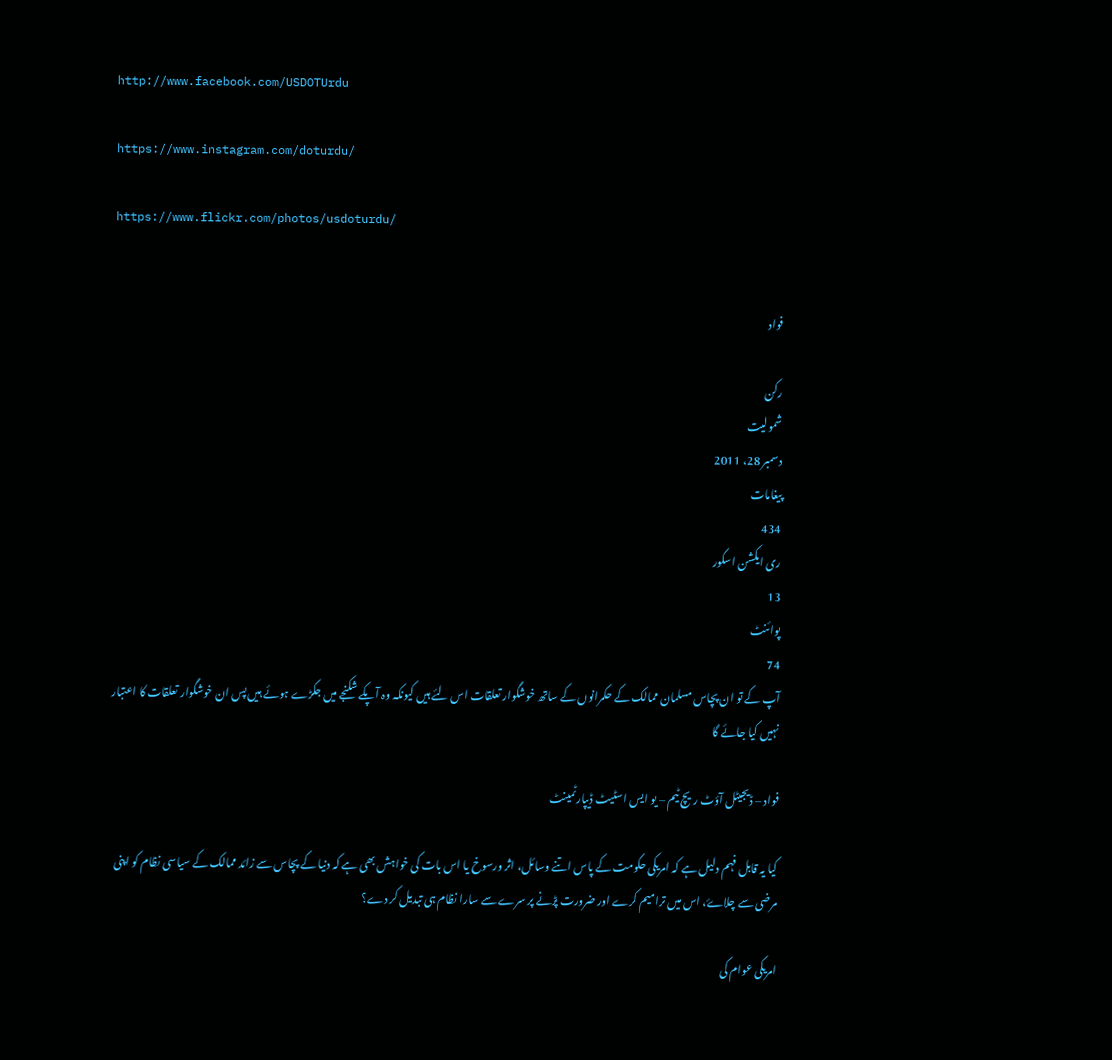http://www.facebook.com/USDOTUrdu

https://www.instagram.com/doturdu/

https://www.flickr.com/photos/usdoturdu/


فواد

رکن
شمولیت
دسمبر 28، 2011
پیغامات
434
ری ایکشن اسکور
13
پوائنٹ
74
آپ کے تو ان پچاس مسلمان ممالک کے حکمرانوں کے ساتھ خوشگوار تعلقات اس لئے ہیں کیونکہ وہ آپکے شکنجے میں جکڑے ہوئے ہیں پس ان خوشگوار تعلقات کا اعتبار نہیں کیا جائے گا

فواد – ڈيجيٹل آؤٹ ريچ ٹيم – يو ايس اسٹيٹ ڈيپارٹمينٹ

کيا يہ قابل فہم دليل ہے کہ امريکی حکومت کے پاس اتنے وسائل، اثر ورسوخ يا اس بات کی خواہش بھی ہے کہ دنيا کے پچاس سے زائد ممالک کے سياسی نظام کو اپنی مرضی سے چلاۓ، اس ميں تراميم کرے اور ضرورت پڑنے پر سرے سے سارا نظام ہی تبديل کر دے؟

امريکی عوام کی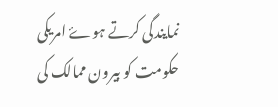نمايندگی کرتے ہوۓ امريکی حکومت کو بيرون ممالک کی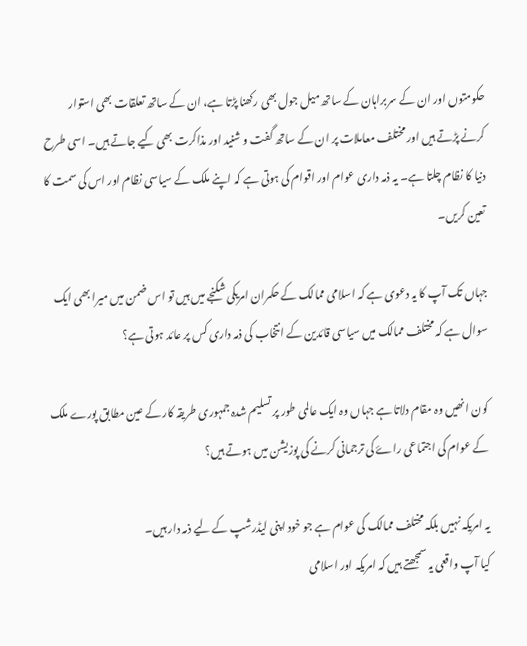حکومتوں اور ان کے سربراہان کے ساتھ ميل جول بھی رکھنا پڑتا ہے، ان کے ساتھ تعلقات بھی استوار کرنے پڑتے ہيں اور مختلف معاملات پر ان کے ساتھ گفت و شنيد اور مذاکرت بھی کيے جاتے ہيں۔ اسی طرح دنيا کا نظام چلتا ہے۔ يہ ذمہ داری عوام اور اقوام کی ہوتی ہے کہ اپنے ملک کے سياسی نظام اور اس کی سمت کا تعين کريں۔

جہاں تک آپ کا يہ دعوی ہے کہ اسلامی ممالک کے حکمران امريکی شکنجے ميں ہيں تو اس ضمن ميں ميرا بھی ايک سوال ہے کہ مختلف ممالک ميں سياسی قائدين کے انتخاب کی ذمہ داری کس پر عائد ہوتی ہے؟

کون انھيں وہ مقام دلاتا ہے جہاں وہ ايک عالمی طور پر تسليم شدہ جمہوری طريقہ کار کے عين مطابق پورے ملک کے عوام کی اجتماعی راۓ کی ترجمانی کرنے کی پوزيشن ميں ہوتے ہيں؟

يہ امريکہ نہيں بلکہ مختلف ممالک کی عوام ہے جو خود اپنی ليڈرشپ کے ليے ذمہ دار ہيں۔
کيا آپ واقعی يہ سمجھتے ہيں کہ امريکہ اور اسلامی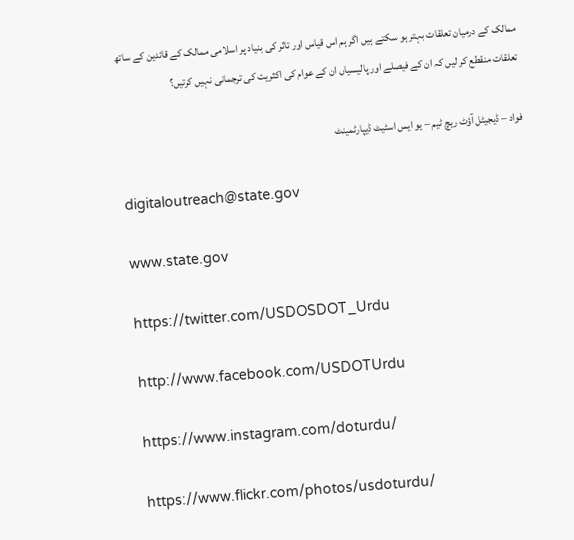ممالک کے درميان تعلقات بہتر ہو سکتے ہيں اگر ہم اس قياس اور تاثر کی بنياد پر اسلامی ممالک کے قائدين کے ساتھ تعلقات منقطع کر ليں کہ ان کے فيصلے اور پاليسياں ان کے عوام کی اکثريت کی ترجمانی نہيں کرتيں؟

فواد – ڈيجيٹل آؤٹ ريچ ٹيم – يو ايس اسٹيٹ ڈيپارٹمينٹ

digitaloutreach@state.gov

www.state.gov

https://twitter.com/USDOSDOT_Urdu

http://www.facebook.com/USDOTUrdu

https://www.instagram.com/doturdu/

https://www.flickr.com/photos/usdoturdu/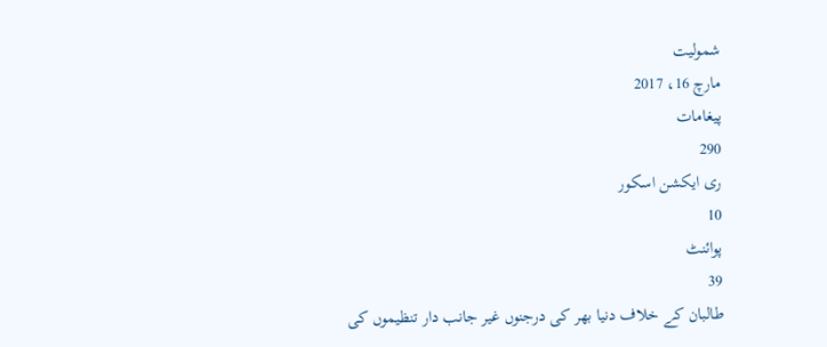شمولیت
مارچ 16، 2017
پیغامات
290
ری ایکشن اسکور
10
پوائنٹ
39
طالبان کے خلاف دنيا بھر کی درجنوں غير جانب دار تنظيموں کی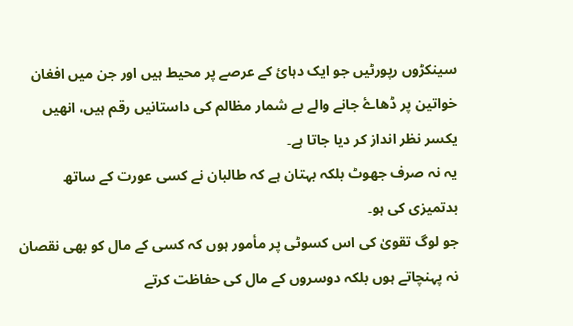سينکڑوں رپورٹيں جو ايک دہائ کے عرصے پر محيط ہيں اور جن ميں افغان خواتين پر ڈھاۓ جانے والے بے شمار مظالم کی داستانيں رقم ہيں، انھيں يکسر نظر انداز کر ديا جاتا ہے۔
یہ نہ صرف جھوٹ بلکہ بہتان ہے کہ طالبان نے کسی عورت کے ساتھ بدتمیزی کی ہو۔
جو لوگ تقویٰ کی اس کسوٹی پر مأمور ہوں کہ کسی کے مال کو بھی نقصان نہ پہنچاتے ہوں بلکہ دوسروں کے مال کی حفاظت کرتے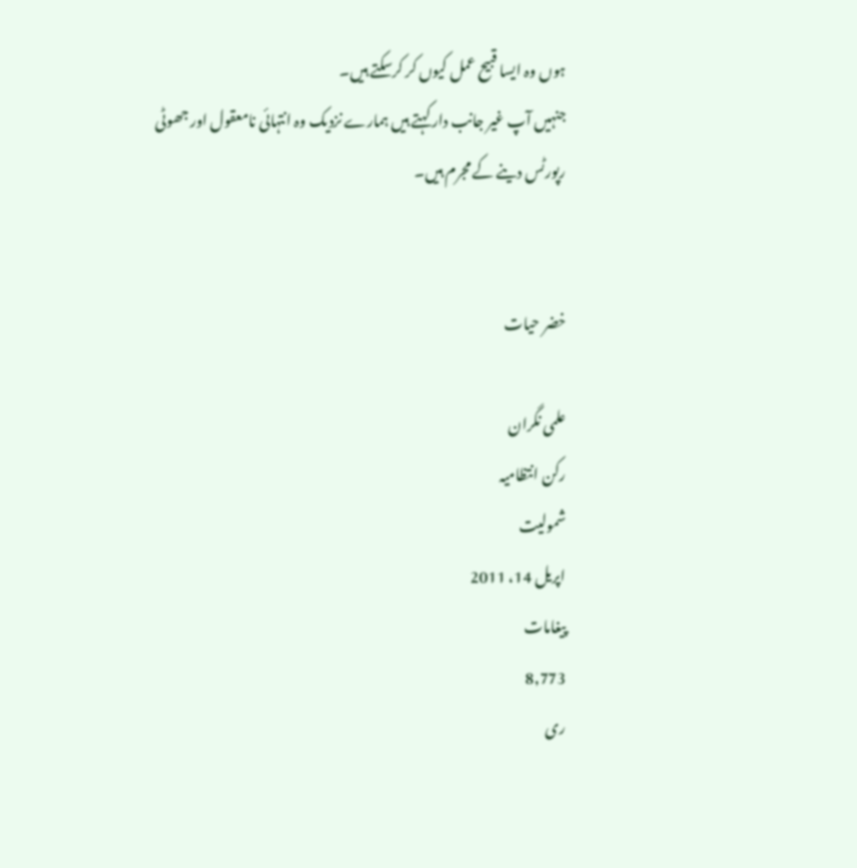ہوں وہ ایسا قبیح عمل کیوں کر کرسکتے ہیں۔
جنہیں آپ غیر جانب دار کہتے ہیں ہمارے نزدیک وہ انتہائی نامعقول اور جھوٹی رپورٹس دینے کے مجرم ہیں۔


خضر حیات

علمی نگران
رکن انتظامیہ
شمولیت
اپریل 14، 2011
پیغامات
8,773
ری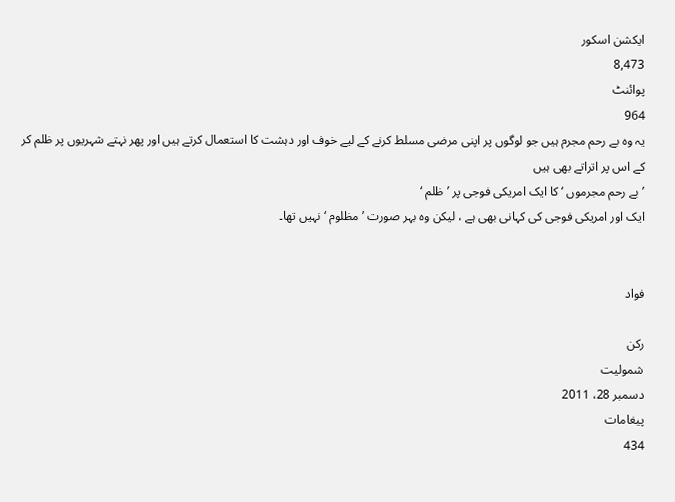ایکشن اسکور
8,473
پوائنٹ
964
يہ وہ بے رحم مجرم ہيں جو لوگوں پر اپنی مرضی مسلط کرنے کے ليے خوف اور دہشت کا استعمال کرتے ہيں اور پھر نہتے شہريوں پر ظلم کر کے اس پر اتراتے بھی ہيں
’ بے رحم مجرموں ‘ کا ایک امریکی فوجی پر ’ ظلم ‘
ایک اور امریکی فوجی کی کہانی بھی ہے ، لیکن وہ بہر صورت ’ مظلوم ‘ نہیں تھا۔


فواد

رکن
شمولیت
دسمبر 28، 2011
پیغامات
434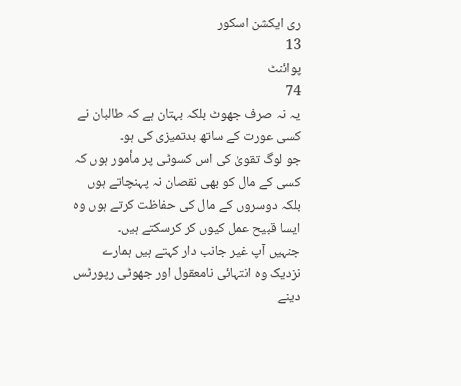ری ایکشن اسکور
13
پوائنٹ
74
یہ نہ صرف جھوٹ بلکہ بہتان ہے کہ طالبان نے کسی عورت کے ساتھ بدتمیزی کی ہو۔
جو لوگ تقویٰ کی اس کسوٹی پر مأمور ہوں کہ کسی کے مال کو بھی نقصان نہ پہنچاتے ہوں بلکہ دوسروں کے مال کی حفاظت کرتے ہوں وہ ایسا قبیح عمل کیوں کر کرسکتے ہیں۔
جنہیں آپ غیر جانب دار کہتے ہیں ہمارے نزدیک وہ انتہائی نامعقول اور جھوٹی رپورٹس دینے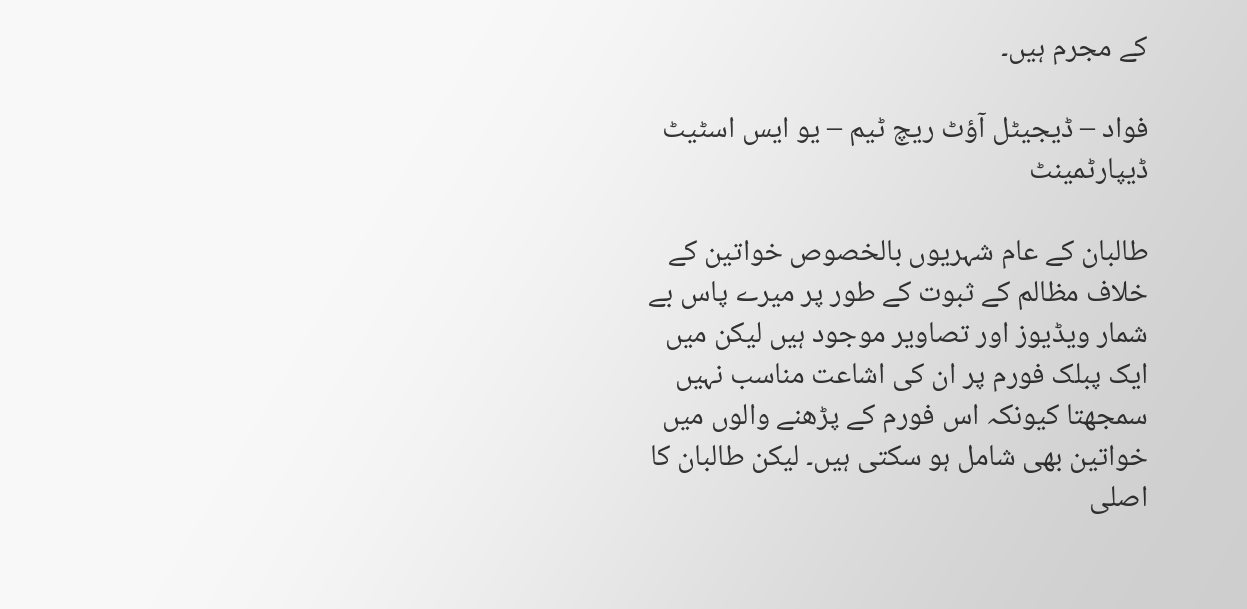کے مجرم ہیں۔

فواد – ڈيجيٹل آؤٹ ريچ ٹيم – يو ايس اسٹيٹ ڈيپارٹمينٹ

طالبان کے عام شہريوں بالخصوص خواتين کے خلاف مظالم کے ثبوت کے طور پر ميرے پاس بے شمار ويڈيوز اور تصاوير موجود ہيں ليکن ميں ايک پبلک فورم پر ان کی اشاعت مناسب نہيں سمجھتا کيونکہ اس فورم کے پڑھنے والوں ميں خواتين بھی شامل ہو سکتی ہيں۔ ليکن طالبان کا اصلی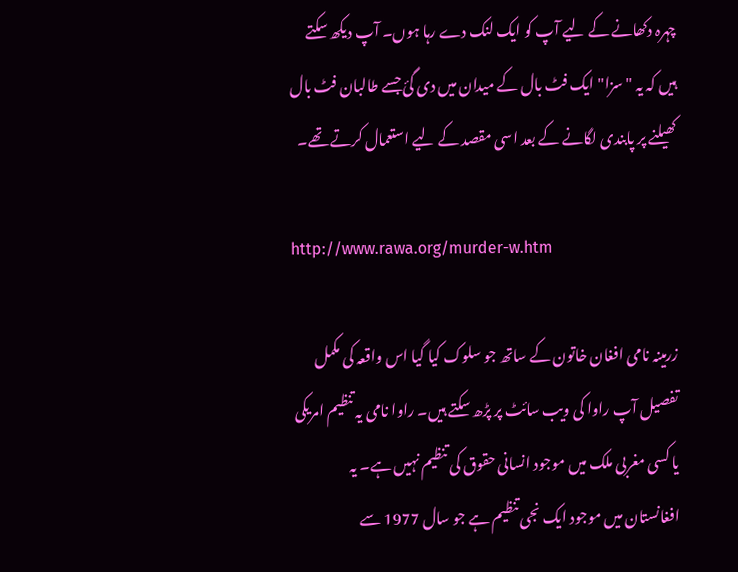چہرہ دکھانے کے ليے آپ کو ايک لنک دے رہا ہوں۔ آپ ديکھ سکتے ہيں کہ يہ "سزا" ايک فٹ بال کے ميدان ميں دی گئ جسے طالبان فٹ بال کھيلنے پر پابندی لگانے کے بعد اسی مقصد کے ليے استعمال کرتے تھے۔

http://www.rawa.org/murder-w.htm

زرمينہ نامی افغان خاتون کے ساتھ جو سلوک کيا گيا اس واقعہ کی مکمل تفصيل آپ راوا کی ويب سائٹ پر پڑھ سکتے ہيں۔ راوا نامی يہ تنظيم امريکی يا کسی مغربی ملک ميں موجود انسانی حقوق کی تنظیم نہيں ہے۔ يہ افغانستان ميں موجود ايک نجی تنظيم ہے جو سال 1977 سے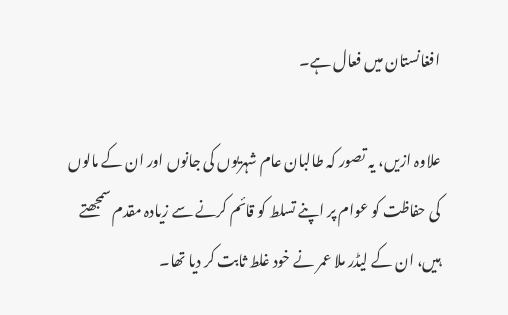افغانستان میں فعال ہے۔

علاوہ ازيں، يہ تصور کہ طالبان عام شہريوں کی جانوں اور ان کے مالوں کی حفاظت کو عوام پر اپنے تسلط کو قائم کرنے سے زيادہ مقدم سمجھتے ہيں، ان کے ليڈر ملا عمر نے خود غلط ثابت کر ديا تھا۔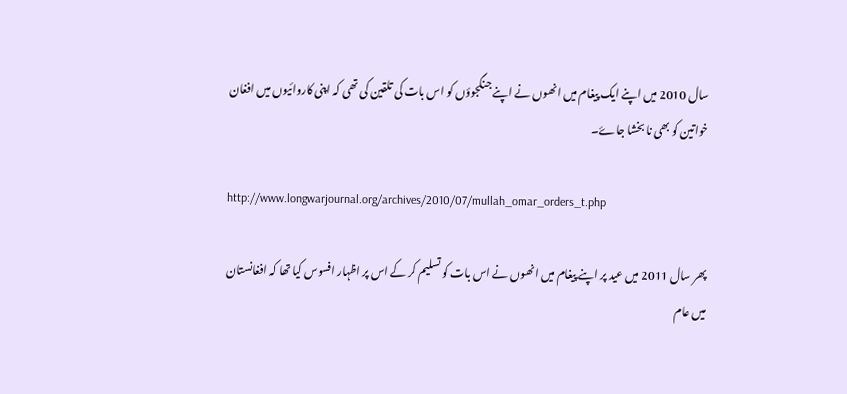سال 2010 ميں اپنے ايک پيغام ميں انھوں نے اپنے جنگجوؤں کو اس بات کی تلقين کی تھی کہ اپنی کاروائيوں ميں افغان خواتين کو بھی نا بخشا جاۓ۔

http://www.longwarjournal.org/archives/2010/07/mullah_omar_orders_t.php

پھر سال 2011 ميں عيد پر اپنے پيغام ميں انھوں نے اس بات کو تسليم کر کے اس پر اظہار افسوس کيا تھا کہ افغانستان ميں عام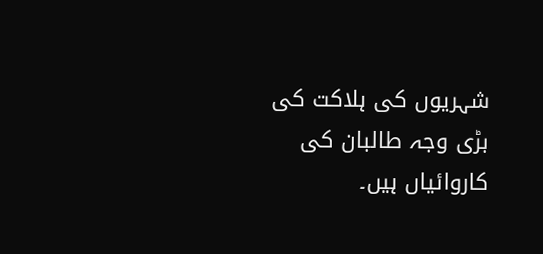شہريوں کی ہلاکت کی بڑی وجہ طالبان کی کاروائياں ہيں۔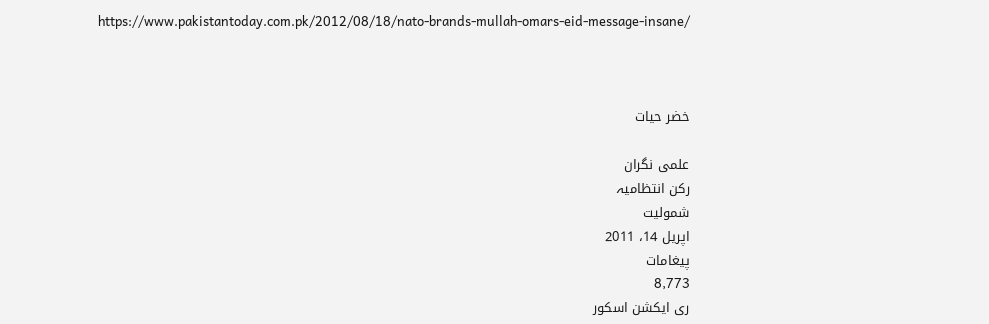https://www.pakistantoday.com.pk/2012/08/18/nato-brands-mullah-omars-eid-message-insane/



خضر حیات

علمی نگران
رکن انتظامیہ
شمولیت
اپریل 14، 2011
پیغامات
8,773
ری ایکشن اسکور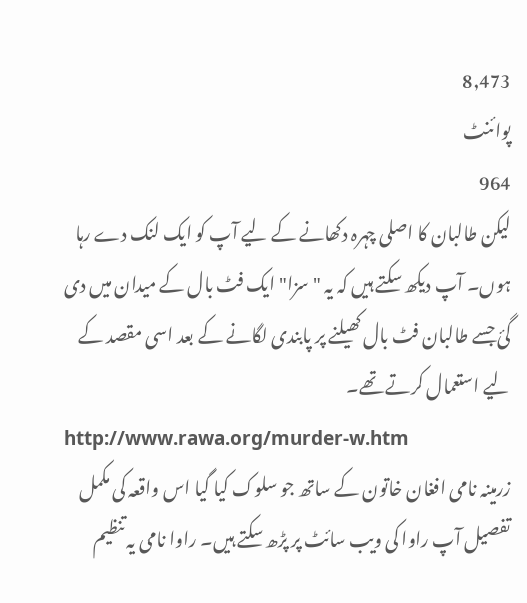8,473
پوائنٹ
964
ليکن طالبان کا اصلی چہرہ دکھانے کے ليے آپ کو ايک لنک دے رہا ہوں۔ آپ ديکھ سکتے ہيں کہ يہ "سزا" ايک فٹ بال کے ميدان ميں دی گئ جسے طالبان فٹ بال کھيلنے پر پابندی لگانے کے بعد اسی مقصد کے ليے استعمال کرتے تھے۔
http://www.rawa.org/murder-w.htm
زرمينہ نامی افغان خاتون کے ساتھ جو سلوک کيا گيا اس واقعہ کی مکمل تفصيل آپ راوا کی ويب سائٹ پر پڑھ سکتے ہيں۔ راوا نامی يہ تنظيم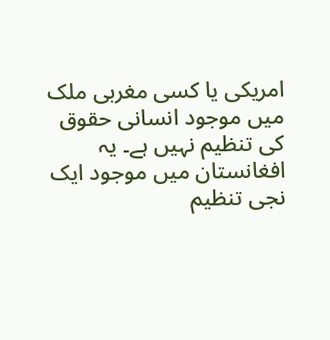امريکی يا کسی مغربی ملک ميں موجود انسانی حقوق کی تنظیم نہيں ہے۔ يہ افغانستان ميں موجود ايک نجی تنظيم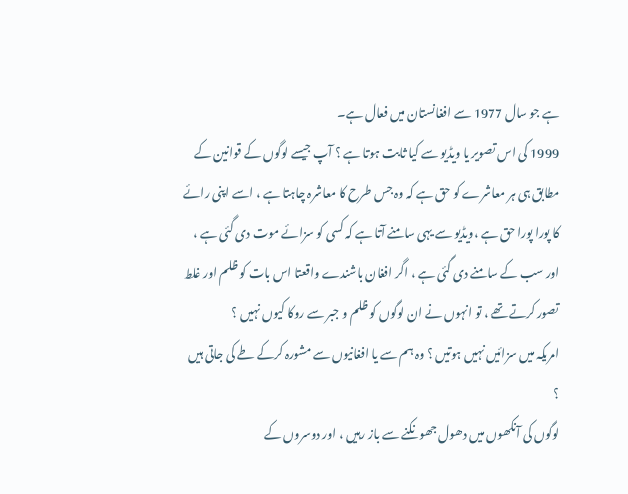ہے جو سال 1977 سے افغانستان میں فعال ہے۔
1999 کی اس تصویر یا ویڈیو سے کیا ثابت ہوتا ہے ؟ آپ جیسے لوگوں کے قوانین کے مطابق ہی ہر معاشرے کو حق ہے کہ وہ جس طرح کا معاشرہ چاہتا ہے ، اسے اپنی رائے کا پورا پورا حق ہے ،ویڈیو سے یہی سامنے آتا ہے کہ کسی کو سزائے موت دی گئی ہے ، اور سب کے سامنے دی گئی ہے ، اگر افغان باشندے واقعتا اس بات کو ظلم اور غلط تصور کرتے تھے ، تو انہوں نے ان لوگوں کو ظلم و جبر سے روکا کیوں نہیں ؟
امریکہ میں سزائیں نہیں ہوتیں ؟ وہ ہم سے یا افغانیوں سے مشورہ کرکے طے کی جاتی ہیں ؟
لوگوں کی آنکھوں میں دھول جھونکنے سے باز رہیں ، اور دوسروں کے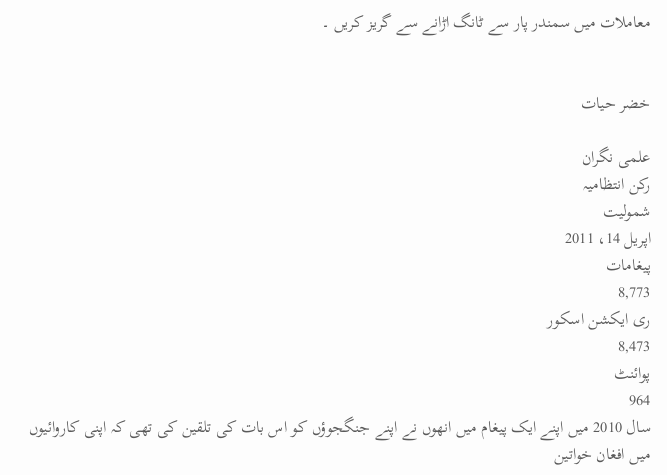معاملات میں سمندر پار سے ٹانگ اڑانے سے گریز کریں ۔


خضر حیات

علمی نگران
رکن انتظامیہ
شمولیت
اپریل 14، 2011
پیغامات
8,773
ری ایکشن اسکور
8,473
پوائنٹ
964
سال 2010 ميں اپنے ايک پيغام ميں انھوں نے اپنے جنگجوؤں کو اس بات کی تلقين کی تھی کہ اپنی کاروائيوں ميں افغان خواتين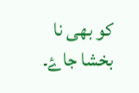کو بھی نا بخشا جاۓ۔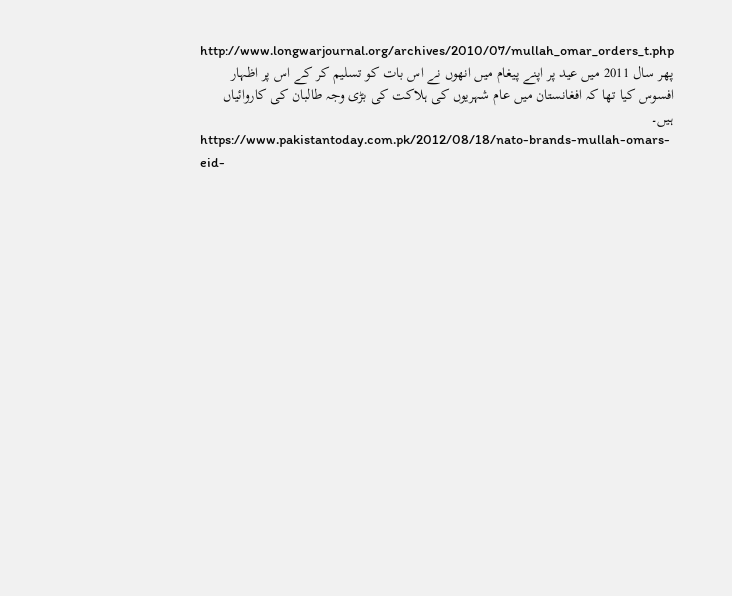http://www.longwarjournal.org/archives/2010/07/mullah_omar_orders_t.php
پھر سال 2011 ميں عيد پر اپنے پيغام ميں انھوں نے اس بات کو تسليم کر کے اس پر اظہار افسوس کيا تھا کہ افغانستان ميں عام شہريوں کی ہلاکت کی بڑی وجہ طالبان کی کاروائياں ہيں۔
https://www.pakistantoday.com.pk/2012/08/18/nato-brands-mullah-omars-eid-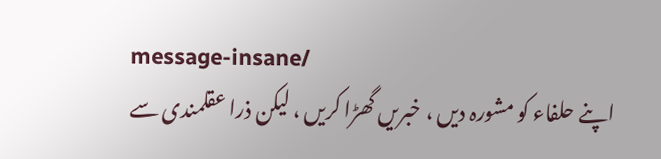message-insane/
اپنے حلفاء کو مشورہ دیں ، خبریں گھڑا کریں ، لیکن ذرا عقلمندی سے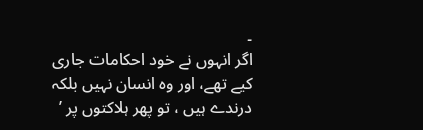۔
اگر انہوں نے خود احکامات جاری کیے تھے، اور وہ انسان نہیں بلکہ درندے ہیں ، تو پھر ہلاکتوں پر ’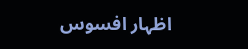اظہار افسوس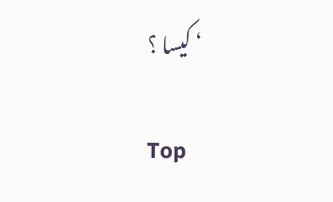‘ کیسا ؟

Top